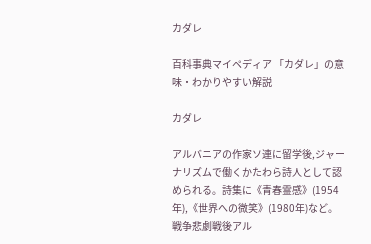カダレ

百科事典マイペディア 「カダレ」の意味・わかりやすい解説

カダレ

アルバニアの作家ソ連に留学後,ジャーナリズムで働くかたわら詩人として認められる。詩集に《青春霊感》(1954年),《世界への微笑》(1980年)など。戦争悲劇戦後アル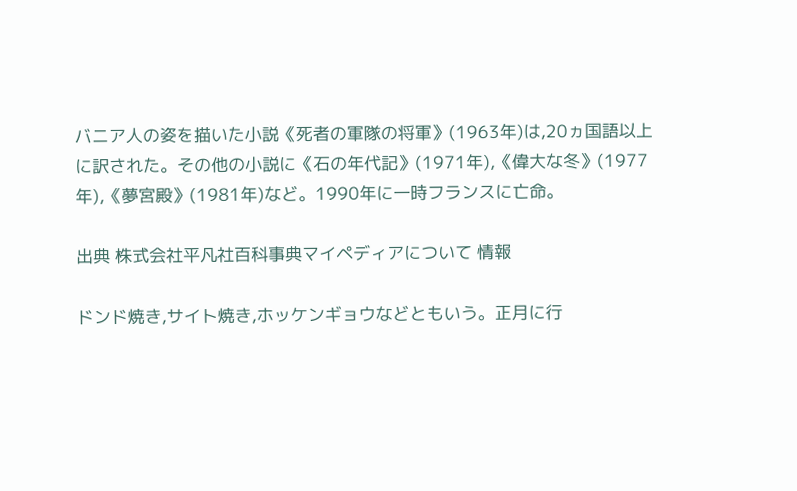バニア人の姿を描いた小説《死者の軍隊の将軍》(1963年)は,20ヵ国語以上に訳された。その他の小説に《石の年代記》(1971年),《偉大な冬》(1977年),《夢宮殿》(1981年)など。1990年に一時フランスに亡命。

出典 株式会社平凡社百科事典マイペディアについて 情報

ドンド焼き,サイト焼き,ホッケンギョウなどともいう。正月に行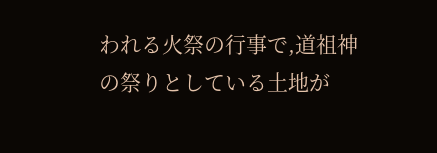われる火祭の行事で,道祖神の祭りとしている土地が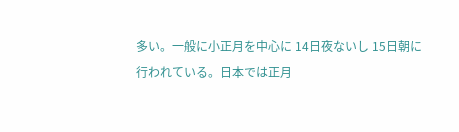多い。一般に小正月を中心に 14日夜ないし 15日朝に行われている。日本では正月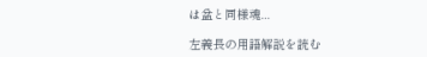は盆と同様魂...

左義長の用語解説を読む